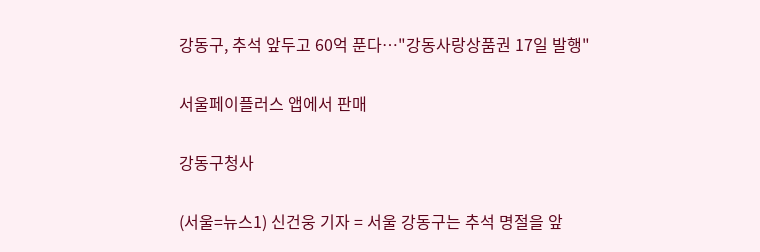강동구, 추석 앞두고 60억 푼다…"강동사랑상품권 17일 발행"

서울페이플러스 앱에서 판매

강동구청사

(서울=뉴스1) 신건웅 기자 = 서울 강동구는 추석 명절을 앞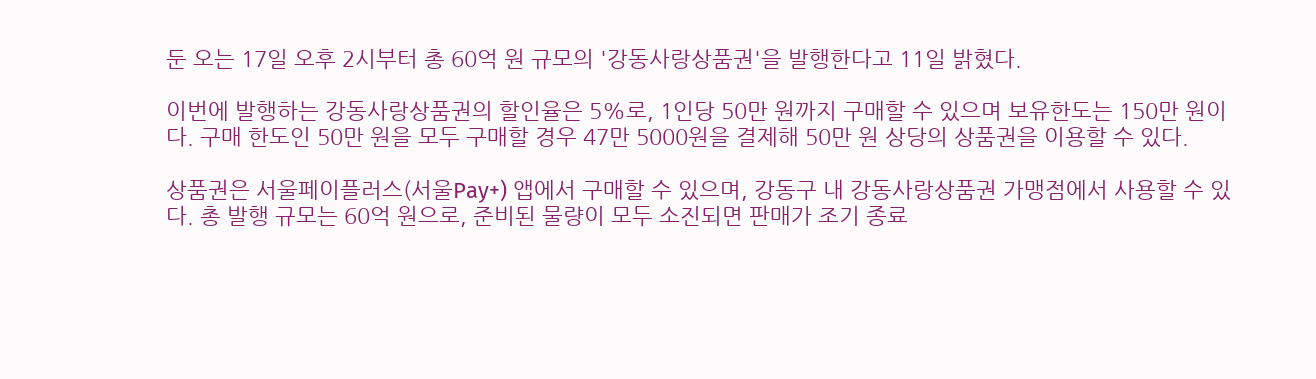둔 오는 17일 오후 2시부터 총 60억 원 규모의 '강동사랑상품권'을 발행한다고 11일 밝혔다.

이번에 발행하는 강동사랑상품권의 할인율은 5%로, 1인당 50만 원까지 구매할 수 있으며 보유한도는 150만 원이다. 구매 한도인 50만 원을 모두 구매할 경우 47만 5000원을 결제해 50만 원 상당의 상품권을 이용할 수 있다.

상품권은 서울페이플러스(서울Pay+) 앱에서 구매할 수 있으며, 강동구 내 강동사랑상품권 가맹점에서 사용할 수 있다. 총 발행 규모는 60억 원으로, 준비된 물량이 모두 소진되면 판매가 조기 종료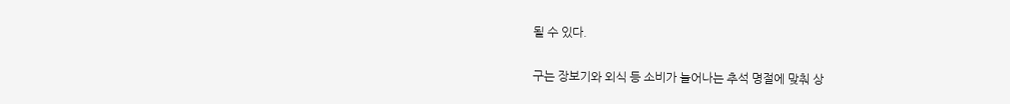될 수 있다.

구는 장보기와 외식 등 소비가 늘어나는 추석 명절에 맞춰 상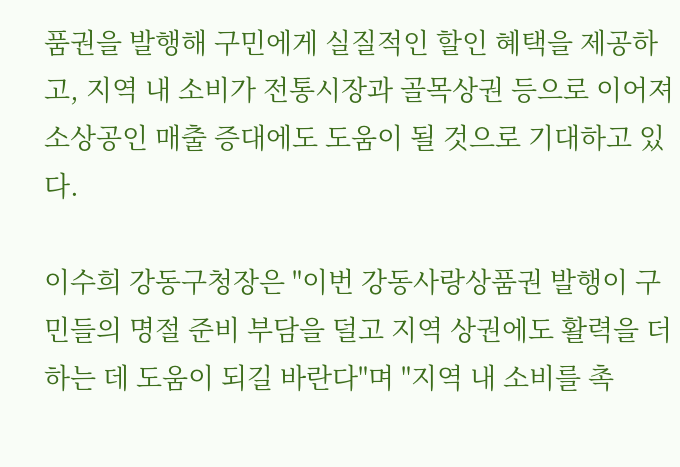품권을 발행해 구민에게 실질적인 할인 혜택을 제공하고, 지역 내 소비가 전통시장과 골목상권 등으로 이어져 소상공인 매출 증대에도 도움이 될 것으로 기대하고 있다.

이수희 강동구청장은 "이번 강동사랑상품권 발행이 구민들의 명절 준비 부담을 덜고 지역 상권에도 활력을 더하는 데 도움이 되길 바란다"며 "지역 내 소비를 촉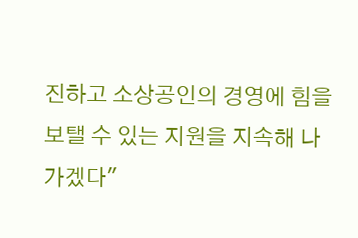진하고 소상공인의 경영에 힘을 보탤 수 있는 지원을 지속해 나가겠다"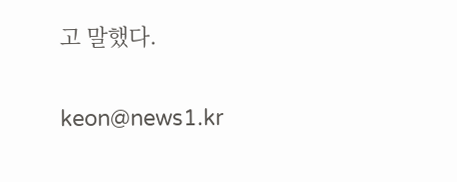고 말했다.

keon@news1.kr